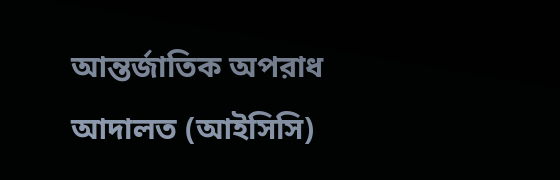আন্তর্জাতিক অপরাধ আদালত (আইসিসি)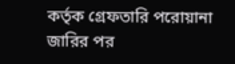কর্তৃক গ্রেফতারি পরোয়ানা জারির পর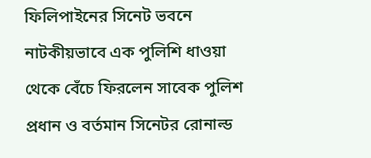ফিলিপাইনের সিনেট ভবনে নাটকীয়ভাবে এক পুলিশি ধাওয়া থেকে বেঁচে ফিরলেন সাবেক পুলিশ প্রধান ও বর্তমান সিনেটর রোনাল্ড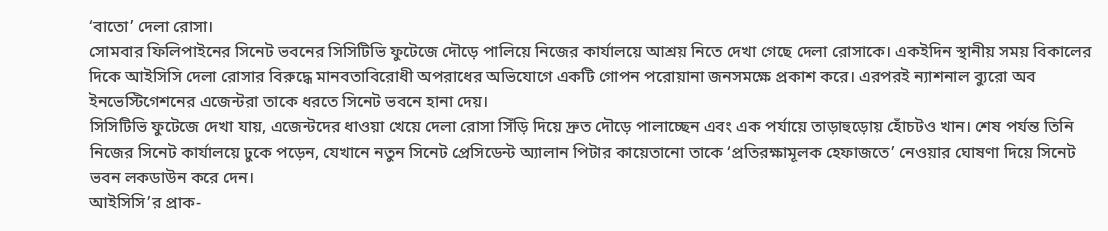‘বাতো’ দেলা রোসা।
সোমবার ফিলিপাইনের সিনেট ভবনের সিসিটিভি ফুটেজে দৌড়ে পালিয়ে নিজের কার্যালয়ে আশ্রয় নিতে দেখা গেছে দেলা রোসাকে। একইদিন স্থানীয় সময় বিকালের দিকে আইসিসি দেলা রোসার বিরুদ্ধে মানবতাবিরোধী অপরাধের অভিযোগে একটি গোপন পরোয়ানা জনসমক্ষে প্রকাশ করে। এরপরই ন্যাশনাল ব্যুরো অব ইনভেস্টিগেশনের এজেন্টরা তাকে ধরতে সিনেট ভবনে হানা দেয়।
সিসিটিভি ফুটেজে দেখা যায়, এজেন্টদের ধাওয়া খেয়ে দেলা রোসা সিঁড়ি দিয়ে দ্রুত দৌড়ে পালাচ্ছেন এবং এক পর্যায়ে তাড়াহুড়োয় হোঁচটও খান। শেষ পর্যন্ত তিনি নিজের সিনেট কার্যালয়ে ঢুকে পড়েন, যেখানে নতুন সিনেট প্রেসিডেন্ট অ্যালান পিটার কায়েতানো তাকে ‘প্রতিরক্ষামূলক হেফাজতে’ নেওয়ার ঘোষণা দিয়ে সিনেট ভবন লকডাউন করে দেন।
আইসিসি’র প্রাক-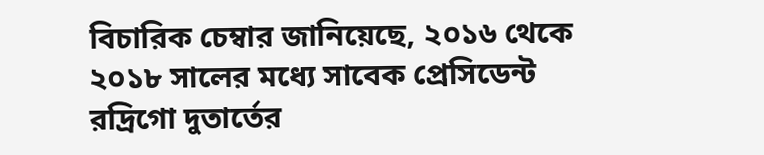বিচারিক চেম্বার জানিয়েছে, ২০১৬ থেকে ২০১৮ সালের মধ্যে সাবেক প্রেসিডেন্ট রদ্রিগো দুতার্তের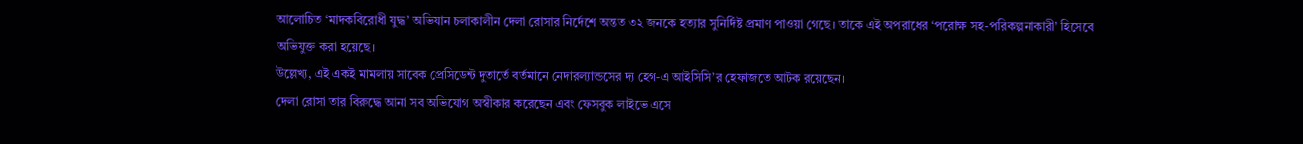আলোচিত ‘মাদকবিরোধী যুদ্ধ’ অভিযান চলাকালীন দেলা রোসার নির্দেশে অন্তত ৩২ জনকে হত্যার সুনির্দিষ্ট প্রমাণ পাওয়া গেছে। তাকে এই অপরাধের ‘পরোক্ষ সহ-পরিকল্পনাকারী’ হিসেবে অভিযুক্ত করা হয়েছে।
উল্লেখ্য, এই একই মামলায় সাবেক প্রেসিডেন্ট দুতার্তে বর্তমানে নেদারল্যান্ডসের দ্য হেগ-এ আইসিসি’র হেফাজতে আটক রয়েছেন।
দেলা রোসা তার বিরুদ্ধে আনা সব অভিযোগ অস্বীকার করেছেন এবং ফেসবুক লাইভে এসে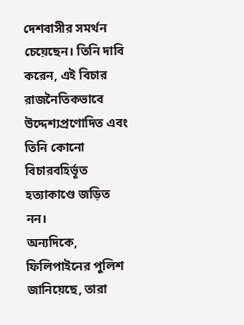দেশবাসীর সমর্থন চেয়েছেন। তিনি দাবি করেন, এই বিচার রাজনৈতিকভাবে উদ্দেশ্যপ্রণোদিত এবং তিনি কোনো বিচারবহির্ভূত হত্যাকাণ্ডে জড়িত নন।
অন্যদিকে, ফিলিপাইনের পুলিশ জানিয়েছে, তারা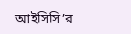আইসিসি’র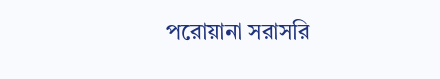পরোয়ানা সরাসরি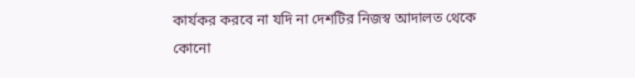কার্যকর করবে না যদি না দেশটির নিজস্ব আদালত থেকে কোনো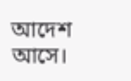আদেশ আসে।